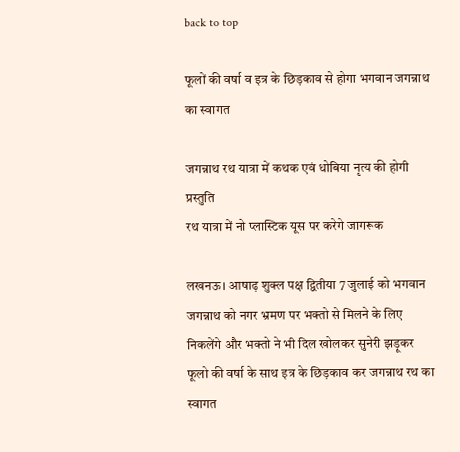back to top

फूलों की वर्षा व इत्र के छिड़काव से होगा भगवान जगन्नाथ का स्वागत

जगन्नाथ रथ यात्रा में कथक एवं धोबिया नृत्य की होगी प्रस्तुति
रथ यात्रा में नो प्लास्टिक यूस पर करेगे जागरूक

लखनऊ। आषाढ़ शुक्ल पक्ष द्वितीया 7 जुलाई को भगवान जगन्नाथ को नगर भ्रमण पर भक्तो से मिलने के लिए निकलेंगे और भक्तो ने भी दिल खोलकर सुनेरी झड़ूकर फूलो की वर्षा के साथ इत्र के छिड़काव कर जगन्नाथ रथ का स्वागत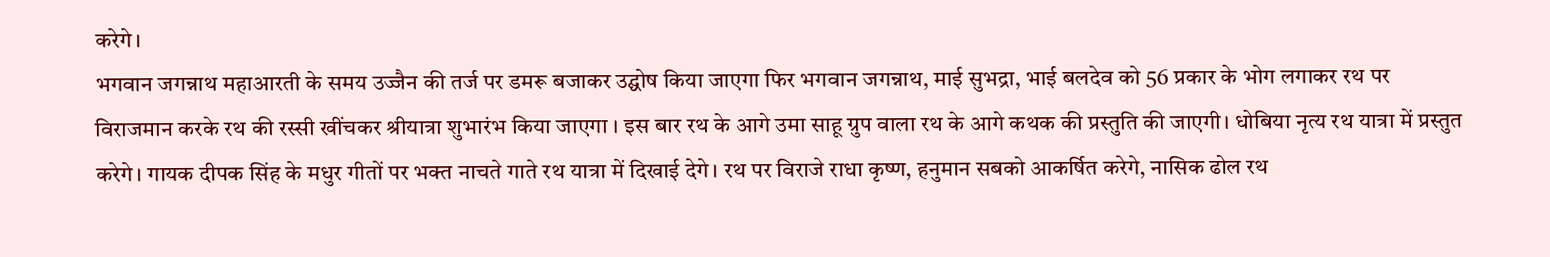करेगे।
भगवान जगन्नाथ महाआरती के समय उज्जैन की तर्ज पर डमरू बजाकर उद्घोष किया जाएगा फिर भगवान जगन्नाथ, माई सुभद्रा, भाई बलदेव को 56 प्रकार के भोग लगाकर रथ पर विराजमान करके रथ की रस्सी खींचकर श्रीयात्रा शुभारंभ किया जाएगा । इस बार रथ के आगे उमा साहू ग्रुप वाला रथ के आगे कथक की प्रस्तुति की जाएगी। धोबिया नृत्य रथ यात्रा में प्रस्तुत करेगे। गायक दीपक सिंह के मधुर गीतों पर भक्त नाचते गाते रथ यात्रा में दिखाई देगे। रथ पर विराजे राधा कृष्ण, हनुमान सबको आकर्षित करेगे, नासिक ढोल रथ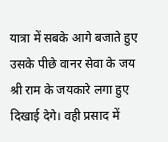यात्रा में सबके आगे बजाते हुए उसके पीछे वानर सेवा के जय श्री राम के जयकारे लगा हुए दिखाई देगे। वही प्रसाद में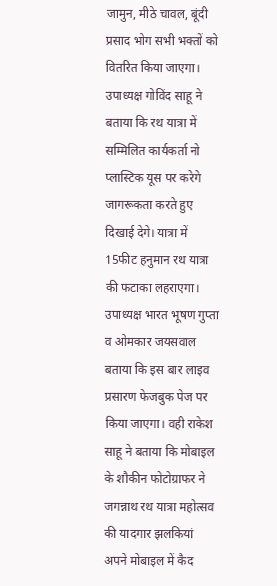जामुन, मीठे चावल, बूंदी प्रसाद भोग सभी भक्तों को वितरित किया जाएगा। उपाध्यक्ष गोविंद साहू ने बताया कि रथ यात्रा में सम्मिलित कार्यकर्ता नो प्लास्टिक यूस पर करेगे जागरूकता करते हुए दिखाई देगे। यात्रा में 15फीट हनुमान रथ यात्रा की फटाका लहराएगा। उपाध्यक्ष भारत भूषण गुप्ता व ओमकार जयसवाल बताया कि इस बार लाइव प्रसारण फेजबुक पेज पर किया जाएगा। वही राकेश साहू ने बताया कि मोबाइल के शौकीन फोटोग्राफर ने जगन्नाथ रथ यात्रा महोत्सव की यादगार झलकियां अपने मोबाइल में कैद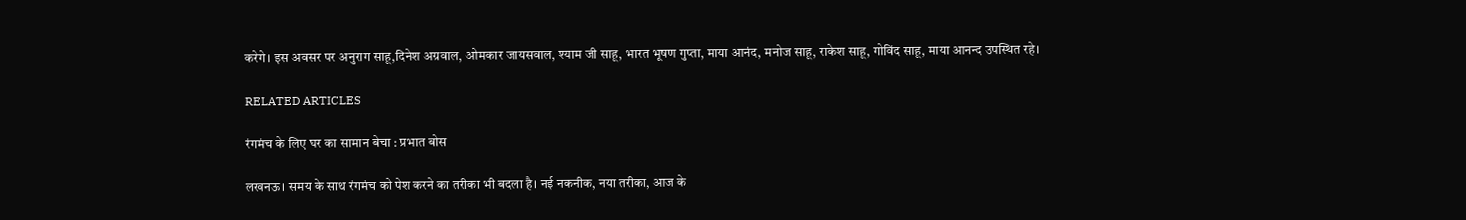करेगे। इस अवसर पर अनुराग साहू,दिनेश अग्रवाल, ओमकार जायसवाल, श्याम जी साहू, भारत भूषण गुप्ता, माया आनंद, मनोज साहू, राकेश साहू, गोविंद साहू, माया आनन्द उपस्थित रहे।

RELATED ARTICLES

रंगमंच के लिए घर का सामान बेचा : प्रभात बोस

लखनऊ। समय के साथ रंगमंच को पेश करने का तरीका भी बदला है। नई नकनीक, नया तरीका, आज के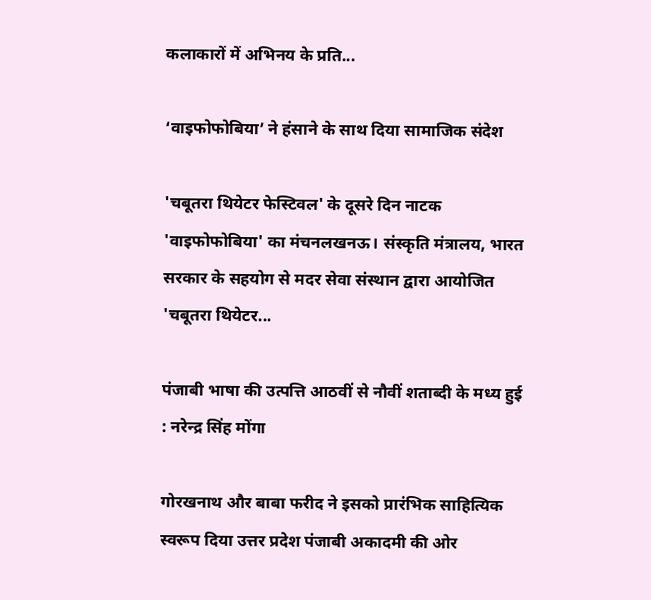कलाकारों में अभिनय के प्रति...

‘वाइफोफोबिया’ ने हंसाने के साथ दिया सामाजिक संदेश

'चबूतरा थियेटर फेस्टिवल' के दूसरे दिन नाटक 'वाइफोफोबिया' का मंचनलखनऊ। संस्कृति मंत्रालय, भारत सरकार के सहयोग से मदर सेवा संस्थान द्वारा आयोजित 'चबूतरा थियेटर...

पंजाबी भाषा की उत्पत्ति आठवीं से नौवीं शताब्दी के मध्य हुई : नरेन्द्र सिंह मोंगा

गोरखनाथ और बाबा फरीद ने इसको प्रारंभिक साहित्यिक स्वरूप दिया उत्तर प्रदेश पंजाबी अकादमी की ओर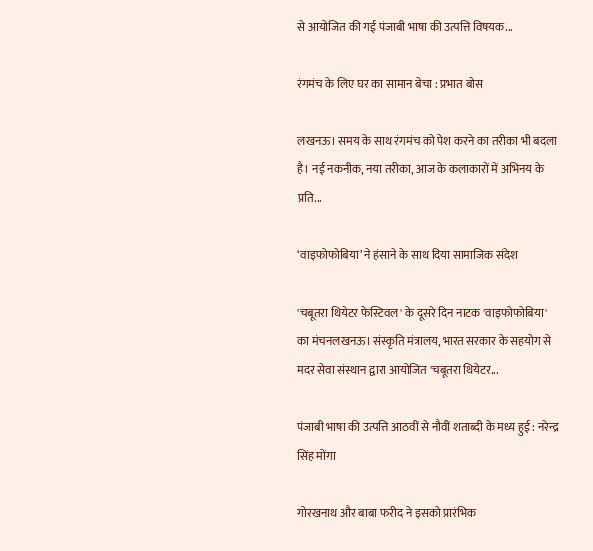से आयोजित की गई पंजाबी भाषा की उत्पत्ति विषयक...

रंगमंच के लिए घर का सामान बेचा : प्रभात बोस

लखनऊ। समय के साथ रंगमंच को पेश करने का तरीका भी बदला है। नई नकनीक, नया तरीका, आज के कलाकारों में अभिनय के प्रति...

‘वाइफोफोबिया’ ने हंसाने के साथ दिया सामाजिक संदेश

'चबूतरा थियेटर फेस्टिवल' के दूसरे दिन नाटक 'वाइफोफोबिया' का मंचनलखनऊ। संस्कृति मंत्रालय, भारत सरकार के सहयोग से मदर सेवा संस्थान द्वारा आयोजित 'चबूतरा थियेटर...

पंजाबी भाषा की उत्पत्ति आठवीं से नौवीं शताब्दी के मध्य हुई : नरेन्द्र सिंह मोंगा

गोरखनाथ और बाबा फरीद ने इसको प्रारंभिक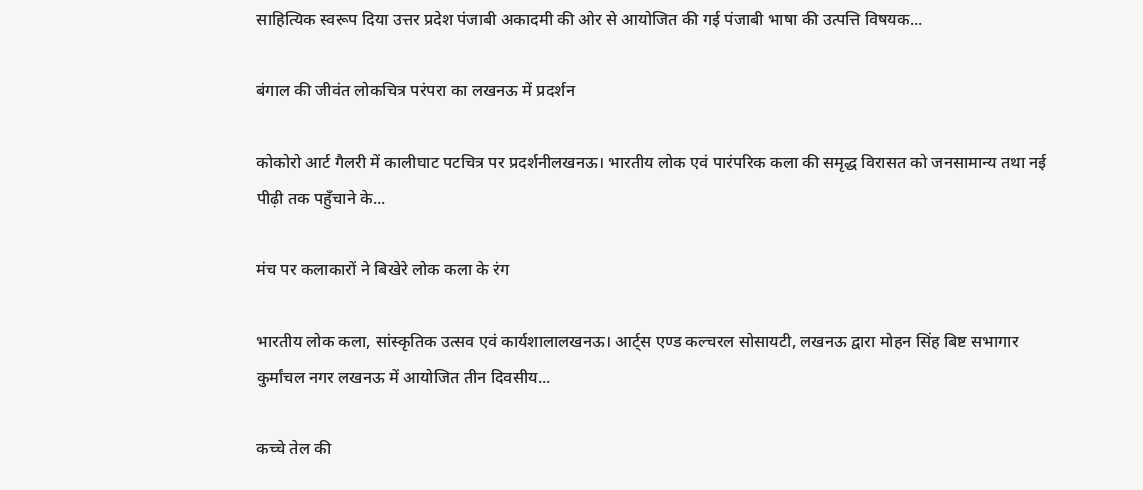साहित्यिक स्वरूप दिया उत्तर प्रदेश पंजाबी अकादमी की ओर से आयोजित की गई पंजाबी भाषा की उत्पत्ति विषयक...

बंगाल की जीवंत लोकचित्र परंपरा का लखनऊ में प्रदर्शन

कोकोरो आर्ट गैलरी में कालीघाट पटचित्र पर प्रदर्शनीलखनऊ। भारतीय लोक एवं पारंपरिक कला की समृद्ध विरासत को जनसामान्य तथा नई पीढ़ी तक पहुँचाने के...

मंच पर कलाकारों ने बिखेरे लोक कला के रंग

भारतीय लोक कला, सांस्कृतिक उत्सव एवं कार्यशालालखनऊ। आर्ट्स एण्ड कल्चरल सोसायटी, लखनऊ द्वारा मोहन सिंह बिष्ट सभागार कुर्मांचल नगर लखनऊ में आयोजित तीन दिवसीय...

कच्चे तेल की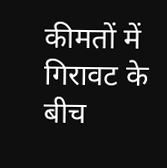कीमतों में गिरावट के बीच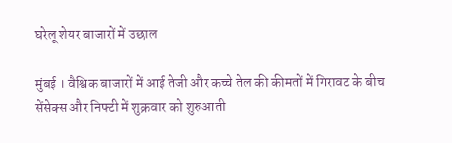घरेलू शेयर बाजारों में उछाल

मुंबई । वैश्विक बाजारों में आई तेजी और कच्चे तेल की कीमतों में गिरावट के बीच सेंसेक्स और निफ्टी में शुक्रवार को शुरुआती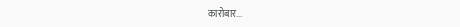कारोबार...